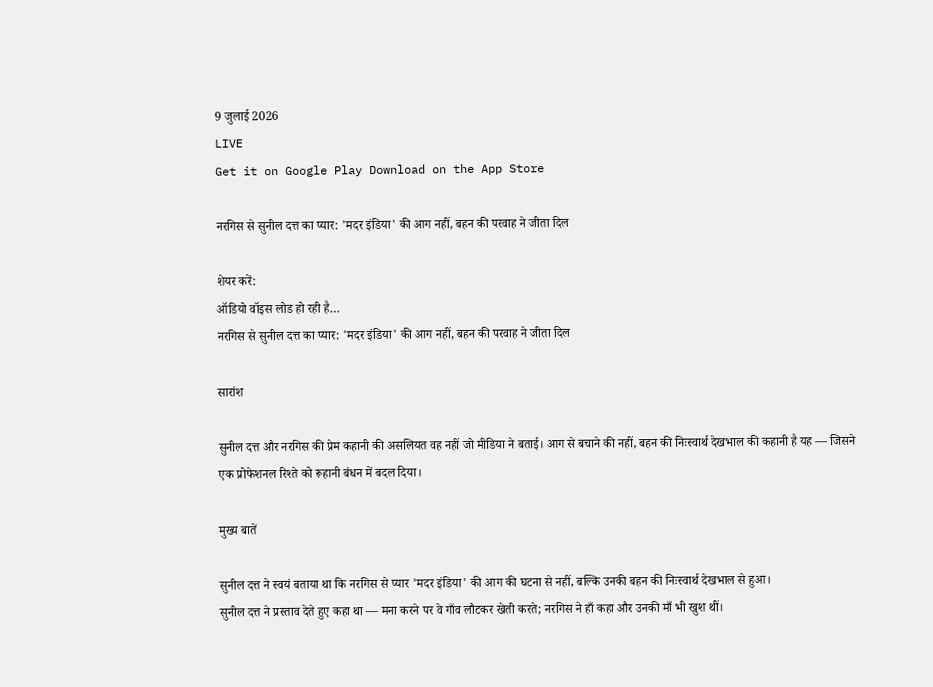9 जुलाई 2026
LIVE
Get it on Google Play Download on the App Store

नरगिस से सुनील दत्त का प्यार: 'मदर इंडिया' की आग नहीं, बहन की परवाह ने जीता दिल

शेयर करें:
ऑडियो वॉइस लोड हो रही है…
नरगिस से सुनील दत्त का प्यार: 'मदर इंडिया' की आग नहीं, बहन की परवाह ने जीता दिल

सारांश

सुनील दत्त और नरगिस की प्रेम कहानी की असलियत वह नहीं जो मीडिया ने बताई। आग से बचाने की नहीं, बहन की निःस्वार्थ देखभाल की कहानी है यह — जिसने एक प्रोफेशनल रिश्ते को रूहानी बंधन में बदल दिया।

मुख्य बातें

सुनील दत्त ने स्वयं बताया था कि नरगिस से प्यार 'मदर इंडिया' की आग की घटना से नहीं, बल्कि उनकी बहन की निःस्वार्थ देखभाल से हुआ।
सुनील दत्त ने प्रस्ताव देते हुए कहा था — मना करने पर वे गाँव लौटकर खेती करते; नरगिस ने हाँ कहा और उनकी माँ भी खुश थीं।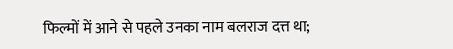फिल्मों में आने से पहले उनका नाम बलराज दत्त था;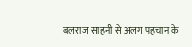बलराज साहनी से अलग पहचान के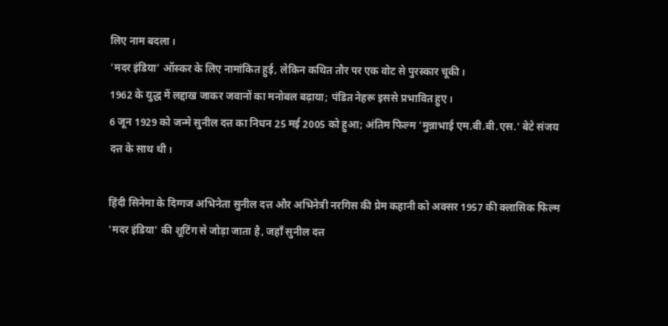लिए नाम बदला।
'मदर इंडिया' ऑस्कर के लिए नामांकित हुई, लेकिन कथित तौर पर एक वोट से पुरस्कार चूकी।
1962 के युद्ध में लद्दाख जाकर जवानों का मनोबल बढ़ाया; पंडित नेहरू इससे प्रभावित हुए।
6 जून 1929 को जन्मे सुनील दत्त का निधन 25 मई 2005 को हुआ; अंतिम फिल्म 'मुन्नाभाई एम.बी.बी.एस.' बेटे संजय दत्त के साथ थी।

हिंदी सिनेमा के दिग्गज अभिनेता सुनील दत्त और अभिनेत्री नरगिस की प्रेम कहानी को अक्सर 1957 की क्लासिक फिल्म 'मदर इंडिया' की शूटिंग से जोड़ा जाता है, जहाँ सुनील दत्त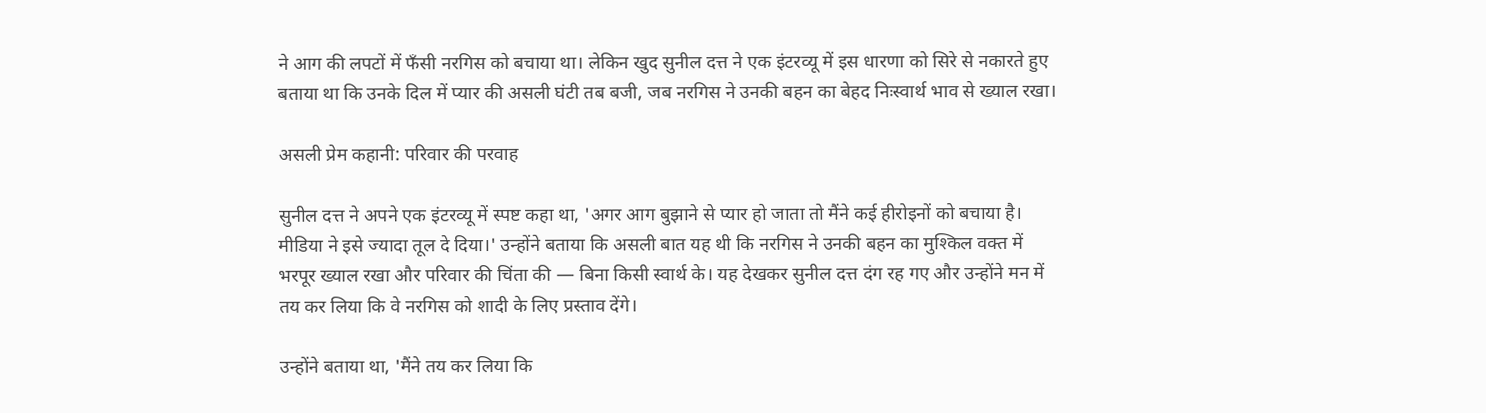ने आग की लपटों में फँसी नरगिस को बचाया था। लेकिन खुद सुनील दत्त ने एक इंटरव्यू में इस धारणा को सिरे से नकारते हुए बताया था कि उनके दिल में प्यार की असली घंटी तब बजी, जब नरगिस ने उनकी बहन का बेहद निःस्वार्थ भाव से ख्याल रखा।

असली प्रेम कहानी: परिवार की परवाह

सुनील दत्त ने अपने एक इंटरव्यू में स्पष्ट कहा था, 'अगर आग बुझाने से प्यार हो जाता तो मैंने कई हीरोइनों को बचाया है। मीडिया ने इसे ज्यादा तूल दे दिया।' उन्होंने बताया कि असली बात यह थी कि नरगिस ने उनकी बहन का मुश्किल वक्त में भरपूर ख्याल रखा और परिवार की चिंता की — बिना किसी स्वार्थ के। यह देखकर सुनील दत्त दंग रह गए और उन्होंने मन में तय कर लिया कि वे नरगिस को शादी के लिए प्रस्ताव देंगे।

उन्होंने बताया था, 'मैंने तय कर लिया कि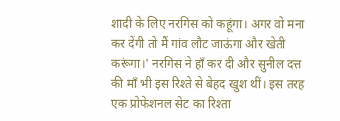शादी के लिए नरगिस को कहूंगा। अगर वो मना कर देंगी तो मैं गांव लौट जाऊंगा और खेती करूंगा।' नरगिस ने हाँ कर दी और सुनील दत्त की माँ भी इस रिश्ते से बेहद खुश थीं। इस तरह एक प्रोफेशनल सेट का रिश्ता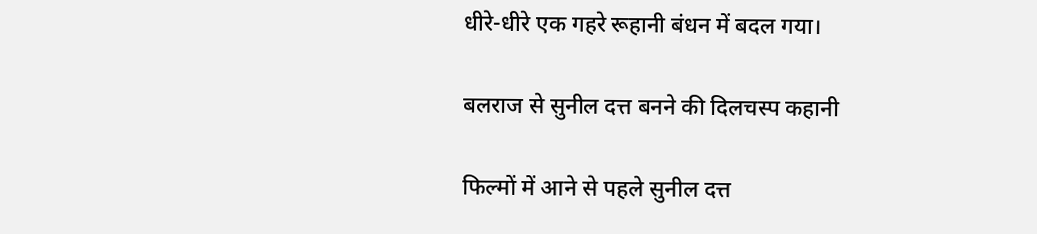धीरे-धीरे एक गहरे रूहानी बंधन में बदल गया।

बलराज से सुनील दत्त बनने की दिलचस्प कहानी

फिल्मों में आने से पहले सुनील दत्त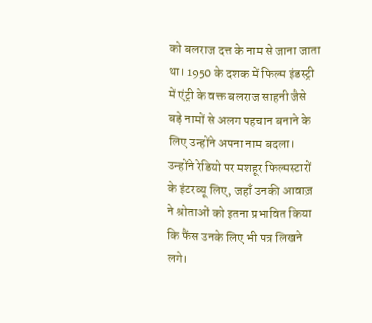को बलराज दत्त के नाम से जाना जाता था। 1950 के दशक में फिल्म इंडस्ट्री में एंट्री के वक्त बलराज साहनी जैसे बड़े नामों से अलग पहचान बनाने के लिए उन्होंने अपना नाम बदला। उन्होंने रेडियो पर मशहूर फिल्मस्टारों के इंटरव्यू लिए, जहाँ उनकी आवाज़ ने श्रोताओं को इतना प्रभावित किया कि फैंस उनके लिए भी पत्र लिखने लगे।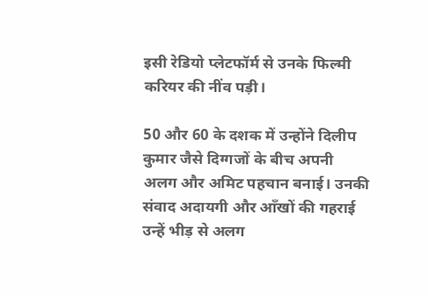इसी रेडियो प्लेटफॉर्म से उनके फिल्मी करियर की नींव पड़ी।

50 और 60 के दशक में उन्होंने दिलीप कुमार जैसे दिग्गजों के बीच अपनी अलग और अमिट पहचान बनाई। उनकी संवाद अदायगी और आँखों की गहराई उन्हें भीड़ से अलग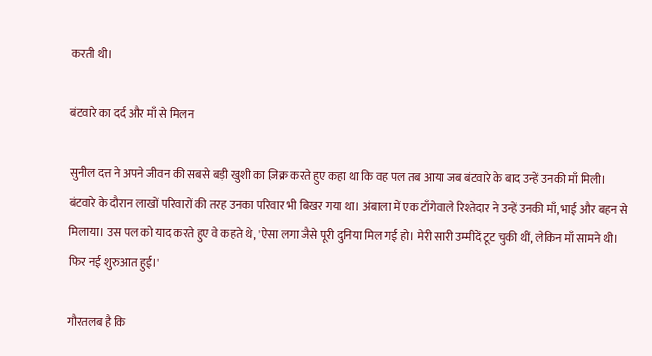करती थी।

बंटवारे का दर्द और माँ से मिलन

सुनील दत्त ने अपने जीवन की सबसे बड़ी खुशी का ज़िक्र करते हुए कहा था कि वह पल तब आया जब बंटवारे के बाद उन्हें उनकी माँ मिली। बंटवारे के दौरान लाखों परिवारों की तरह उनका परिवार भी बिखर गया था। अंबाला में एक टाँगेवाले रिश्तेदार ने उन्हें उनकी माँ, भाई और बहन से मिलाया। उस पल को याद करते हुए वे कहते थे, 'ऐसा लगा जैसे पूरी दुनिया मिल गई हो। मेरी सारी उम्मीदें टूट चुकी थीं, लेकिन माँ सामने थी। फिर नई शुरुआत हुई।'

गौरतलब है कि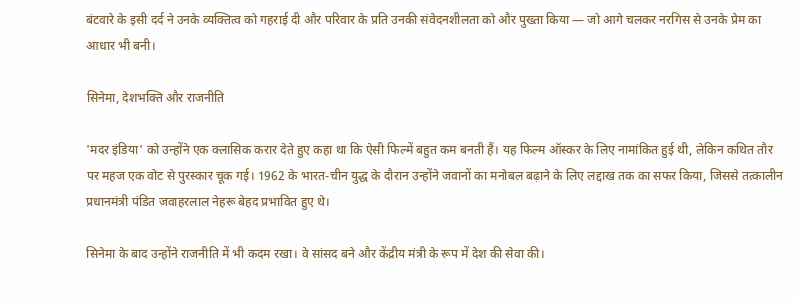बंटवारे के इसी दर्द ने उनके व्यक्तित्व को गहराई दी और परिवार के प्रति उनकी संवेदनशीलता को और पुख्ता किया — जो आगे चलकर नरगिस से उनके प्रेम का आधार भी बनी।

सिनेमा, देशभक्ति और राजनीति

'मदर इंडिया' को उन्होंने एक क्लासिक करार देते हुए कहा था कि ऐसी फिल्में बहुत कम बनती हैं। यह फिल्म ऑस्कर के लिए नामांकित हुई थी, लेकिन कथित तौर पर महज एक वोट से पुरस्कार चूक गई। 1962 के भारत-चीन युद्ध के दौरान उन्होंने जवानों का मनोबल बढ़ाने के लिए लद्दाख तक का सफर किया, जिससे तत्कालीन प्रधानमंत्री पंडित जवाहरलाल नेहरू बेहद प्रभावित हुए थे।

सिनेमा के बाद उन्होंने राजनीति में भी कदम रखा। वे सांसद बने और केंद्रीय मंत्री के रूप में देश की सेवा की।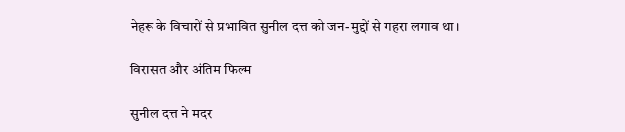नेहरू के विचारों से प्रभावित सुनील दत्त को जन-मुद्दों से गहरा लगाव था।

विरासत और अंतिम फिल्म

सुनील दत्त ने मदर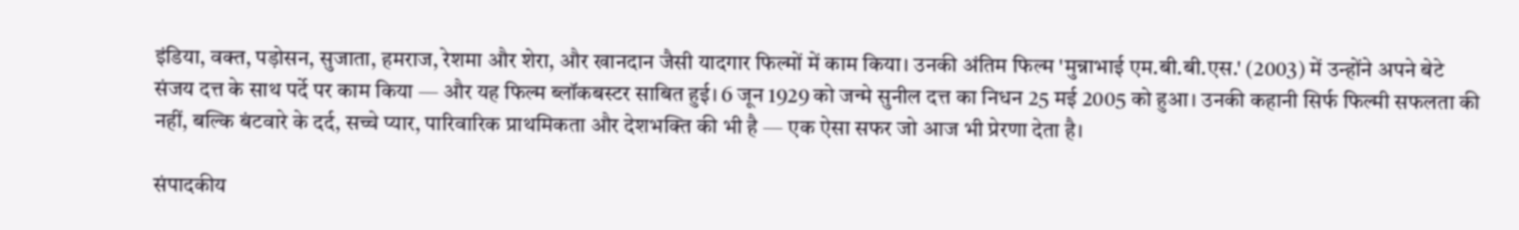इंडिया, वक्त, पड़ोसन, सुजाता, हमराज, रेशमा और शेरा, और खानदान जैसी यादगार फिल्मों में काम किया। उनकी अंतिम फिल्म 'मुन्नाभाई एम.बी.बी.एस.' (2003) में उन्होंने अपने बेटे संजय दत्त के साथ पर्दे पर काम किया — और यह फिल्म ब्लॉकबस्टर साबित हुई। 6 जून 1929 को जन्मे सुनील दत्त का निधन 25 मई 2005 को हुआ। उनकी कहानी सिर्फ फिल्मी सफलता की नहीं, बल्कि बंटवारे के दर्द, सच्चे प्यार, पारिवारिक प्राथमिकता और देशभक्ति की भी है — एक ऐसा सफर जो आज भी प्रेरणा देता है।

संपादकीय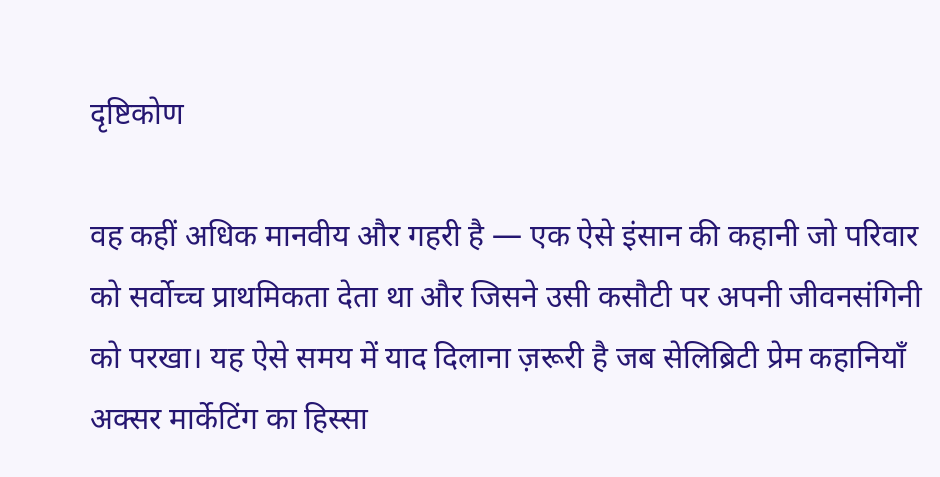दृष्टिकोण

वह कहीं अधिक मानवीय और गहरी है — एक ऐसे इंसान की कहानी जो परिवार को सर्वोच्च प्राथमिकता देता था और जिसने उसी कसौटी पर अपनी जीवनसंगिनी को परखा। यह ऐसे समय में याद दिलाना ज़रूरी है जब सेलिब्रिटी प्रेम कहानियाँ अक्सर मार्केटिंग का हिस्सा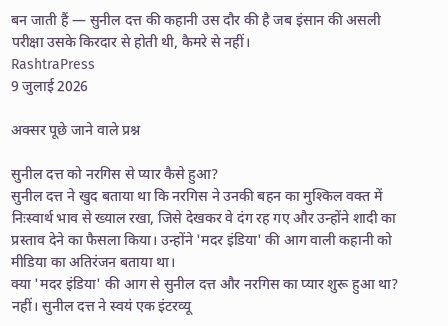बन जाती हैं — सुनील दत्त की कहानी उस दौर की है जब इंसान की असली परीक्षा उसके किरदार से होती थी, कैमरे से नहीं।
RashtraPress
9 जुलाई 2026

अक्सर पूछे जाने वाले प्रश्न

सुनील दत्त को नरगिस से प्यार कैसे हुआ?
सुनील दत्त ने खुद बताया था कि नरगिस ने उनकी बहन का मुश्किल वक्त में निःस्वार्थ भाव से ख्याल रखा, जिसे देखकर वे दंग रह गए और उन्होंने शादी का प्रस्ताव देने का फैसला किया। उन्होंने 'मदर इंडिया' की आग वाली कहानी को मीडिया का अतिरंजन बताया था।
क्या 'मदर इंडिया' की आग से सुनील दत्त और नरगिस का प्यार शुरू हुआ था?
नहीं। सुनील दत्त ने स्वयं एक इंटरव्यू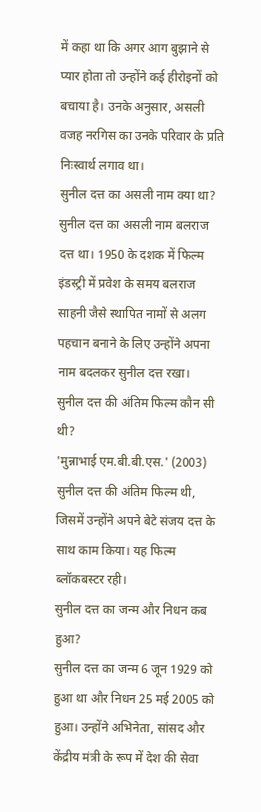में कहा था कि अगर आग बुझाने से प्यार होता तो उन्होंने कई हीरोइनों को बचाया है। उनके अनुसार, असली वजह नरगिस का उनके परिवार के प्रति निःस्वार्थ लगाव था।
सुनील दत्त का असली नाम क्या था?
सुनील दत्त का असली नाम बलराज दत्त था। 1950 के दशक में फिल्म इंडस्ट्री में प्रवेश के समय बलराज साहनी जैसे स्थापित नामों से अलग पहचान बनाने के लिए उन्होंने अपना नाम बदलकर सुनील दत्त रखा।
सुनील दत्त की अंतिम फिल्म कौन सी थी?
'मुन्नाभाई एम.बी.बी.एस.' (2003) सुनील दत्त की अंतिम फिल्म थी, जिसमें उन्होंने अपने बेटे संजय दत्त के साथ काम किया। यह फिल्म ब्लॉकबस्टर रही।
सुनील दत्त का जन्म और निधन कब हुआ?
सुनील दत्त का जन्म 6 जून 1929 को हुआ था और निधन 25 मई 2005 को हुआ। उन्होंने अभिनेता, सांसद और केंद्रीय मंत्री के रूप में देश की सेवा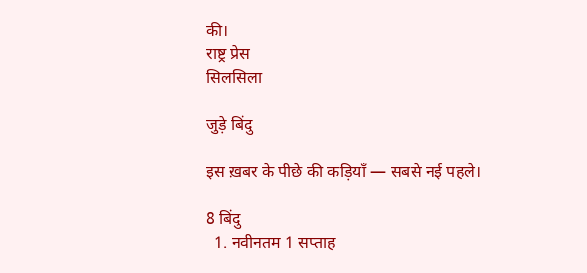की।
राष्ट्र प्रेस
सिलसिला

जुड़े बिंदु

इस ख़बर के पीछे की कड़ियाँ — सबसे नई पहले।

8 बिंदु
  1. नवीनतम 1 सप्ताह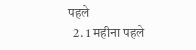पहले
  2. 1 महीना पहले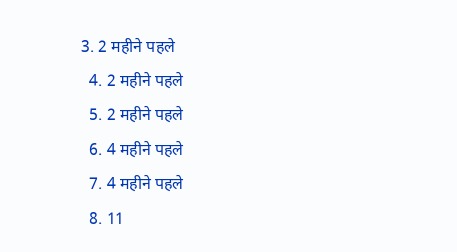3. 2 महीने पहले
  4. 2 महीने पहले
  5. 2 महीने पहले
  6. 4 महीने पहले
  7. 4 महीने पहले
  8. 11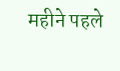महीने पहले